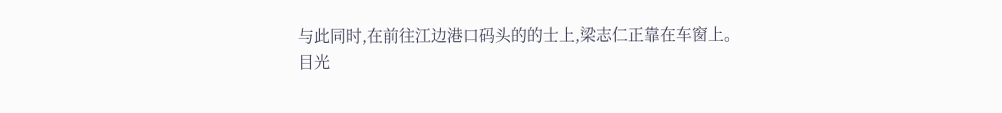与此同时,在前往江边港口码头的的士上,梁志仁正靠在车窗上。
目光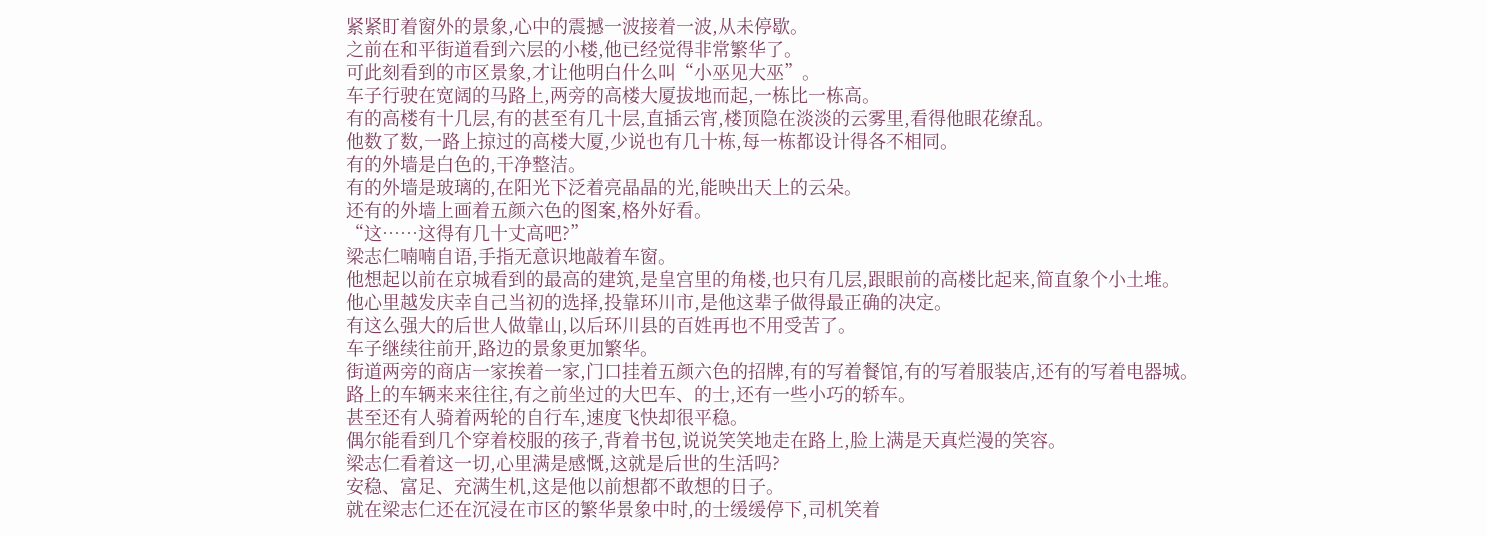紧紧盯着窗外的景象,心中的震撼一波接着一波,从未停歇。
之前在和平街道看到六层的小楼,他已经觉得非常繁华了。
可此刻看到的市区景象,才让他明白什么叫“小巫见大巫”。
车子行驶在宽阔的马路上,两旁的高楼大厦拔地而起,一栋比一栋高。
有的高楼有十几层,有的甚至有几十层,直插云宵,楼顶隐在淡淡的云雾里,看得他眼花缭乱。
他数了数,一路上掠过的高楼大厦,少说也有几十栋,每一栋都设计得各不相同。
有的外墙是白色的,干净整洁。
有的外墙是玻璃的,在阳光下泛着亮晶晶的光,能映出天上的云朵。
还有的外墙上画着五颜六色的图案,格外好看。
“这……这得有几十丈高吧?”
梁志仁喃喃自语,手指无意识地敲着车窗。
他想起以前在京城看到的最高的建筑,是皇宫里的角楼,也只有几层,跟眼前的高楼比起来,简直象个小土堆。
他心里越发庆幸自己当初的选择,投靠环川市,是他这辈子做得最正确的决定。
有这么强大的后世人做靠山,以后环川县的百姓再也不用受苦了。
车子继续往前开,路边的景象更加繁华。
街道两旁的商店一家挨着一家,门口挂着五颜六色的招牌,有的写着餐馆,有的写着服装店,还有的写着电器城。
路上的车辆来来往往,有之前坐过的大巴车、的士,还有一些小巧的轿车。
甚至还有人骑着两轮的自行车,速度飞快却很平稳。
偶尔能看到几个穿着校服的孩子,背着书包,说说笑笑地走在路上,脸上满是天真烂漫的笑容。
梁志仁看着这一切,心里满是感慨,这就是后世的生活吗?
安稳、富足、充满生机,这是他以前想都不敢想的日子。
就在梁志仁还在沉浸在市区的繁华景象中时,的士缓缓停下,司机笑着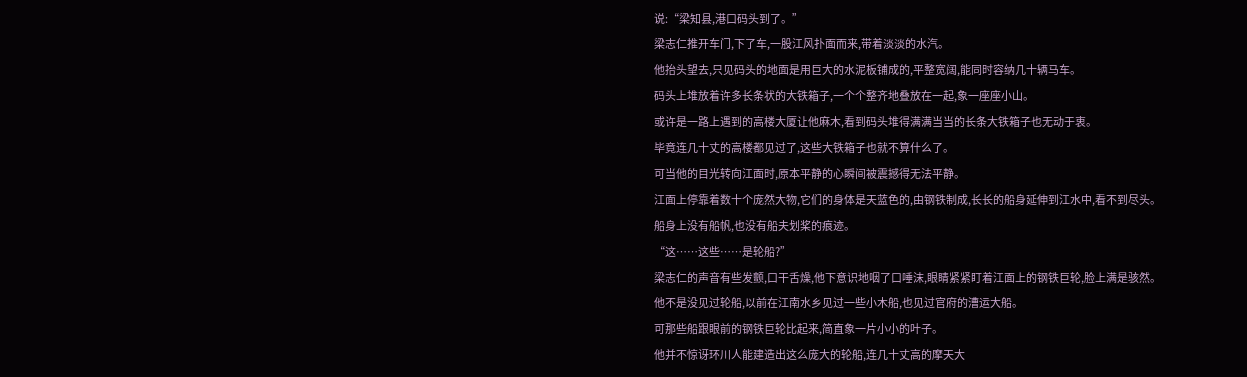说:“梁知县,港口码头到了。”
梁志仁推开车门,下了车,一股江风扑面而来,带着淡淡的水汽。
他抬头望去,只见码头的地面是用巨大的水泥板铺成的,平整宽阔,能同时容纳几十辆马车。
码头上堆放着许多长条状的大铁箱子,一个个整齐地叠放在一起,象一座座小山。
或许是一路上遇到的高楼大厦让他麻木,看到码头堆得满满当当的长条大铁箱子也无动于衷。
毕竟连几十丈的高楼都见过了,这些大铁箱子也就不算什么了。
可当他的目光转向江面时,原本平静的心瞬间被震撼得无法平静。
江面上停靠着数十个庞然大物,它们的身体是天蓝色的,由钢铁制成,长长的船身延伸到江水中,看不到尽头。
船身上没有船帆,也没有船夫划桨的痕迹。
“这……这些……是轮船?”
梁志仁的声音有些发颤,口干舌燥,他下意识地咽了口唾沫,眼睛紧紧盯着江面上的钢铁巨轮,脸上满是骇然。
他不是没见过轮船,以前在江南水乡见过一些小木船,也见过官府的漕运大船。
可那些船跟眼前的钢铁巨轮比起来,简直象一片小小的叶子。
他并不惊讶环川人能建造出这么庞大的轮船,连几十丈高的摩天大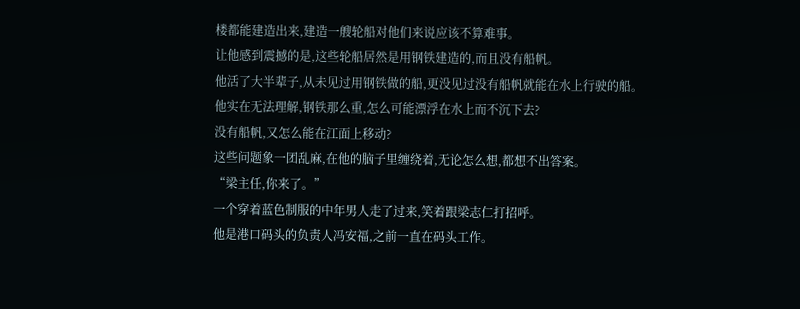楼都能建造出来,建造一艘轮船对他们来说应该不算难事。
让他感到震撼的是,这些轮船居然是用钢铁建造的,而且没有船帆。
他活了大半辈子,从未见过用钢铁做的船,更没见过没有船帆就能在水上行驶的船。
他实在无法理解,钢铁那么重,怎么可能漂浮在水上而不沉下去?
没有船帆,又怎么能在江面上移动?
这些问题象一团乱麻,在他的脑子里缠绕着,无论怎么想,都想不出答案。
“梁主任,你来了。”
一个穿着蓝色制服的中年男人走了过来,笑着跟梁志仁打招呼。
他是港口码头的负责人冯安福,之前一直在码头工作。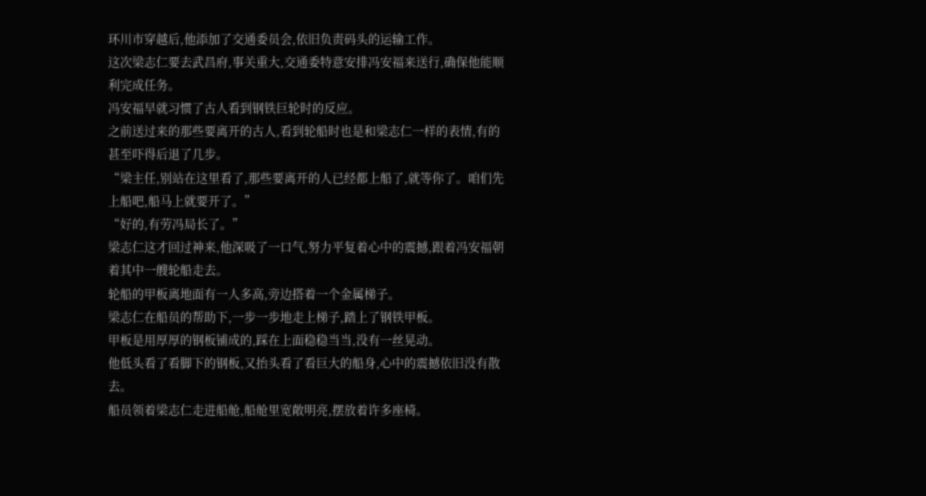环川市穿越后,他添加了交通委员会,依旧负责码头的运输工作。
这次梁志仁要去武昌府,事关重大,交通委特意安排冯安福来送行,确保他能顺利完成任务。
冯安福早就习惯了古人看到钢铁巨轮时的反应。
之前送过来的那些要离开的古人,看到轮船时也是和梁志仁一样的表情,有的甚至吓得后退了几步。
“梁主任,别站在这里看了,那些要离开的人已经都上船了,就等你了。咱们先上船吧,船马上就要开了。”
“好的,有劳冯局长了。”
梁志仁这才回过神来,他深吸了一口气,努力平复着心中的震撼,跟着冯安福朝着其中一艘轮船走去。
轮船的甲板离地面有一人多高,旁边搭着一个金属梯子。
梁志仁在船员的帮助下,一步一步地走上梯子,踏上了钢铁甲板。
甲板是用厚厚的钢板铺成的,踩在上面稳稳当当,没有一丝晃动。
他低头看了看脚下的钢板,又抬头看了看巨大的船身,心中的震撼依旧没有散去。
船员领着梁志仁走进船舱,船舱里宽敞明亮,摆放着许多座椅。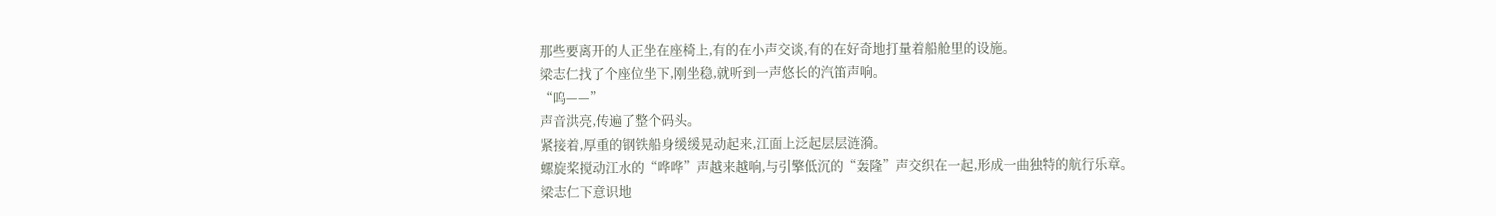那些要离开的人正坐在座椅上,有的在小声交谈,有的在好奇地打量着船舱里的设施。
梁志仁找了个座位坐下,刚坐稳,就听到一声悠长的汽笛声响。
“呜——”
声音洪亮,传遍了整个码头。
紧接着,厚重的钢铁船身缓缓晃动起来,江面上泛起层层涟漪。
螺旋桨搅动江水的“哗哗”声越来越响,与引擎低沉的“轰隆”声交织在一起,形成一曲独特的航行乐章。
梁志仁下意识地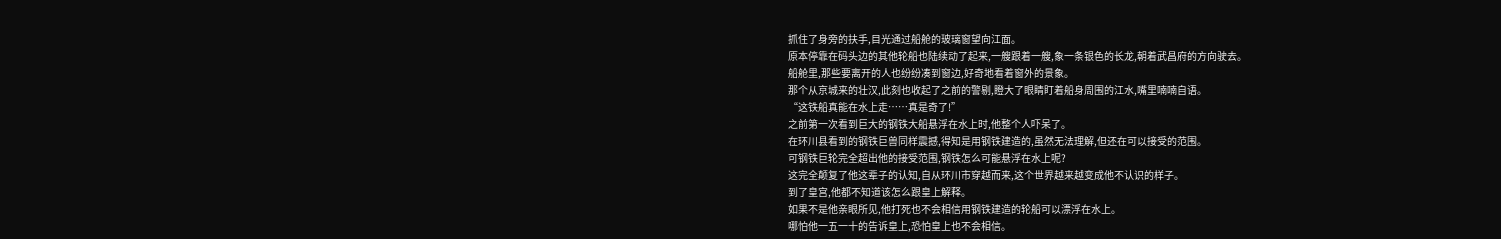抓住了身旁的扶手,目光通过船舱的玻璃窗望向江面。
原本停靠在码头边的其他轮船也陆续动了起来,一艘跟着一艘,象一条银色的长龙,朝着武昌府的方向驶去。
船舱里,那些要离开的人也纷纷凑到窗边,好奇地看着窗外的景象。
那个从京城来的壮汉,此刻也收起了之前的警剔,瞪大了眼睛盯着船身周围的江水,嘴里喃喃自语。
“这铁船真能在水上走……真是奇了!”
之前第一次看到巨大的钢铁大船悬浮在水上时,他整个人吓呆了。
在环川县看到的钢铁巨兽同样震撼,得知是用钢铁建造的,虽然无法理解,但还在可以接受的范围。
可钢铁巨轮完全超出他的接受范围,钢铁怎么可能悬浮在水上呢?
这完全颠复了他这辈子的认知,自从环川市穿越而来,这个世界越来越变成他不认识的样子。
到了皇宫,他都不知道该怎么跟皇上解释。
如果不是他亲眼所见,他打死也不会相信用钢铁建造的轮船可以漂浮在水上。
哪怕他一五一十的告诉皇上,恐怕皇上也不会相信。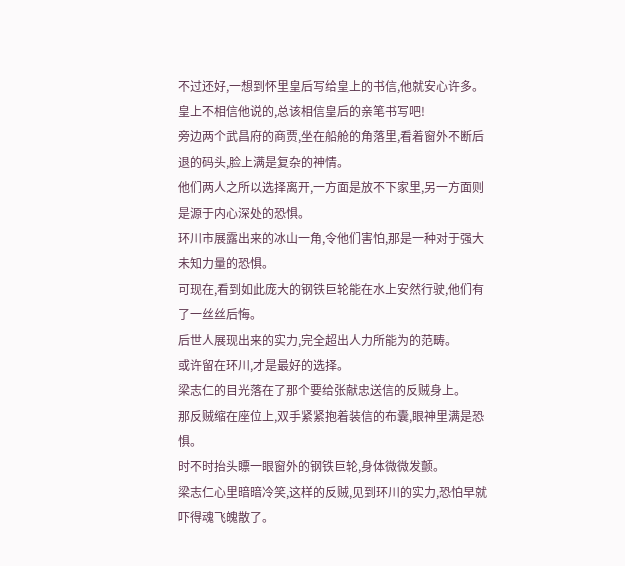不过还好,一想到怀里皇后写给皇上的书信,他就安心许多。
皇上不相信他说的,总该相信皇后的亲笔书写吧!
旁边两个武昌府的商贾,坐在船舱的角落里,看着窗外不断后退的码头,脸上满是复杂的神情。
他们两人之所以选择离开,一方面是放不下家里,另一方面则是源于内心深处的恐惧。
环川市展露出来的冰山一角,令他们害怕,那是一种对于强大未知力量的恐惧。
可现在,看到如此庞大的钢铁巨轮能在水上安然行驶,他们有了一丝丝后悔。
后世人展现出来的实力,完全超出人力所能为的范畴。
或许留在环川,才是最好的选择。
梁志仁的目光落在了那个要给张献忠送信的反贼身上。
那反贼缩在座位上,双手紧紧抱着装信的布囊,眼神里满是恐惧。
时不时抬头瞟一眼窗外的钢铁巨轮,身体微微发颤。
梁志仁心里暗暗冷笑,这样的反贼,见到环川的实力,恐怕早就吓得魂飞魄散了。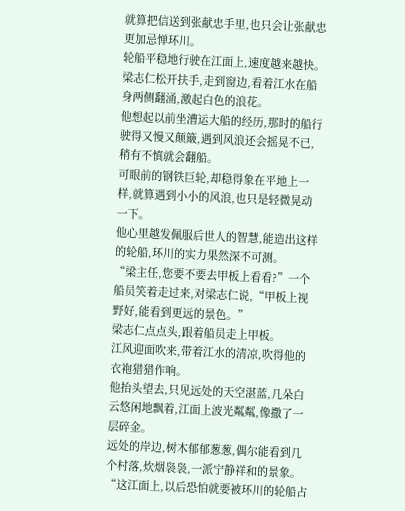就算把信送到张献忠手里,也只会让张献忠更加忌惮环川。
轮船平稳地行驶在江面上,速度越来越快。
梁志仁松开扶手,走到窗边,看着江水在船身两侧翻涌,激起白色的浪花。
他想起以前坐漕运大船的经历,那时的船行驶得又慢又颠簸,遇到风浪还会摇晃不已,稍有不慎就会翻船。
可眼前的钢铁巨轮,却稳得象在平地上一样,就算遇到小小的风浪,也只是轻微晃动一下。
他心里越发佩服后世人的智慧,能造出这样的轮船,环川的实力果然深不可测。
“梁主任,您要不要去甲板上看看?”一个船员笑着走过来,对梁志仁说,“甲板上视野好,能看到更远的景色。”
梁志仁点点头,跟着船员走上甲板。
江风迎面吹来,带着江水的清凉,吹得他的衣袍猎猎作响。
他抬头望去,只见远处的天空湛蓝,几朵白云悠闲地飘着,江面上波光粼粼,像撒了一层碎金。
远处的岸边,树木郁郁葱葱,偶尔能看到几个村落,炊烟袅袅,一派宁静祥和的景象。
“这江面上,以后恐怕就要被环川的轮船占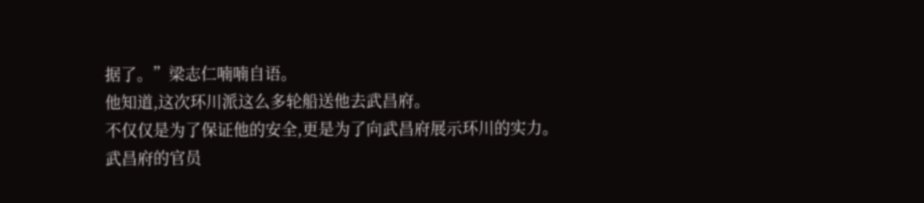据了。”梁志仁喃喃自语。
他知道,这次环川派这么多轮船送他去武昌府。
不仅仅是为了保证他的安全,更是为了向武昌府展示环川的实力。
武昌府的官员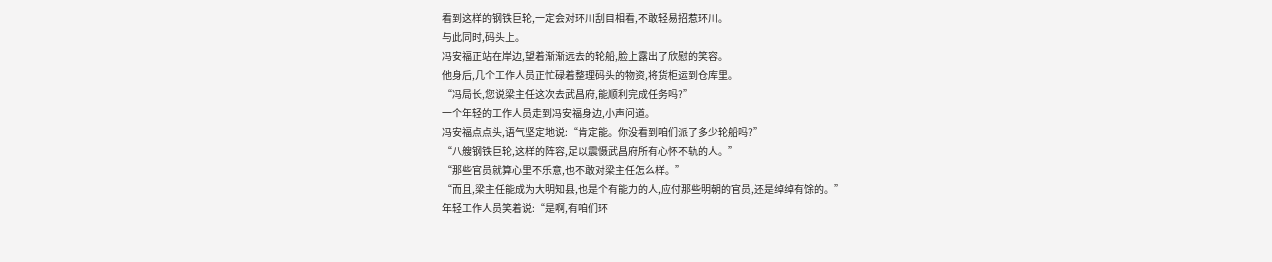看到这样的钢铁巨轮,一定会对环川刮目相看,不敢轻易招惹环川。
与此同时,码头上。
冯安福正站在岸边,望着渐渐远去的轮船,脸上露出了欣慰的笑容。
他身后,几个工作人员正忙碌着整理码头的物资,将货柜运到仓库里。
“冯局长,您说梁主任这次去武昌府,能顺利完成任务吗?”
一个年轻的工作人员走到冯安福身边,小声问道。
冯安福点点头,语气坚定地说:“肯定能。你没看到咱们派了多少轮船吗?”
“八艘钢铁巨轮,这样的阵容,足以震慑武昌府所有心怀不轨的人。”
“那些官员就算心里不乐意,也不敢对梁主任怎么样。”
“而且,梁主任能成为大明知县,也是个有能力的人,应付那些明朝的官员,还是绰绰有馀的。”
年轻工作人员笑着说:“是啊,有咱们环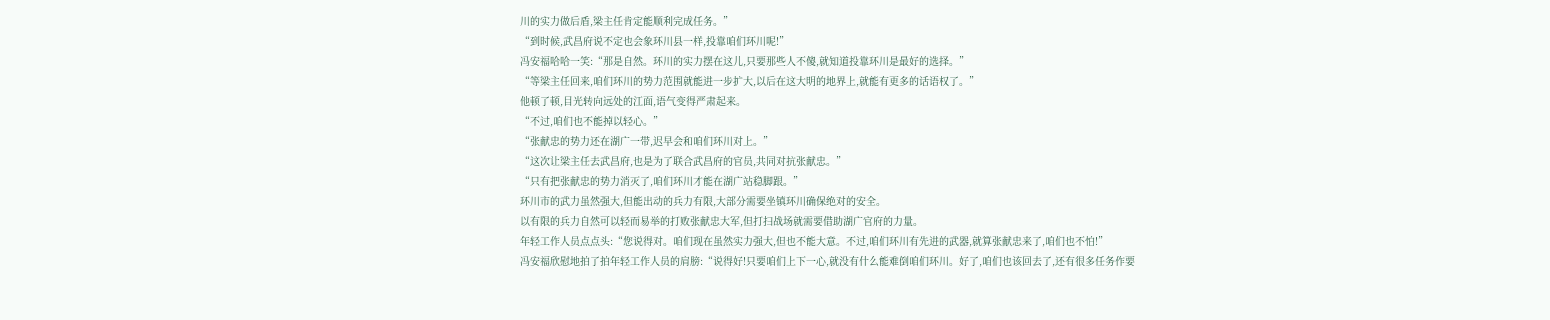川的实力做后盾,梁主任肯定能顺利完成任务。”
“到时候,武昌府说不定也会象环川县一样,投靠咱们环川呢!”
冯安福哈哈一笑:“那是自然。环川的实力摆在这儿,只要那些人不傻,就知道投靠环川是最好的选择。”
“等梁主任回来,咱们环川的势力范围就能进一步扩大,以后在这大明的地界上,就能有更多的话语权了。”
他顿了顿,目光转向远处的江面,语气变得严肃起来。
“不过,咱们也不能掉以轻心。”
“张献忠的势力还在湖广一带,迟早会和咱们环川对上。”
“这次让梁主任去武昌府,也是为了联合武昌府的官员,共同对抗张献忠。”
“只有把张献忠的势力消灭了,咱们环川才能在湖广站稳脚跟。”
环川市的武力虽然强大,但能出动的兵力有限,大部分需要坐镇环川确保绝对的安全。
以有限的兵力自然可以轻而易举的打败张献忠大军,但打扫战场就需要借助湖广官府的力量。
年轻工作人员点点头:“您说得对。咱们现在虽然实力强大,但也不能大意。不过,咱们环川有先进的武器,就算张献忠来了,咱们也不怕!”
冯安福欣慰地拍了拍年轻工作人员的肩膀:“说得好!只要咱们上下一心,就没有什么能难倒咱们环川。好了,咱们也该回去了,还有很多任务作要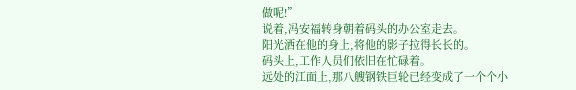做呢!”
说着,冯安福转身朝着码头的办公室走去。
阳光洒在他的身上,将他的影子拉得长长的。
码头上,工作人员们依旧在忙碌着。
远处的江面上,那八艘钢铁巨轮已经变成了一个个小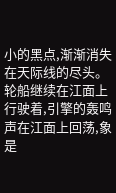小的黑点,渐渐消失在天际线的尽头。
轮船继续在江面上行驶着,引擎的轰鸣声在江面上回荡,象是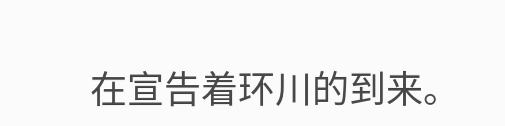在宣告着环川的到来。